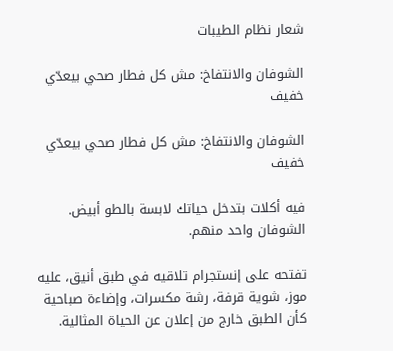شعار نظام الطيبات

الشوفان والانتفاخ: مش كل فطار صحي بيعدّي خفيف

الشوفان والانتفاخ: مش كل فطار صحي بيعدّي خفيف

فيه أكلات بتدخل حياتك لابسة بالطو أبيض. الشوفان واحد منهم.

تفتحه على إنستجرام تلاقيه في طبق أنيق، عليه موز، شوية قرفة، رشة مكسرات، وإضاءة صباحية كأن الطبق خارج من إعلان عن الحياة المثالية.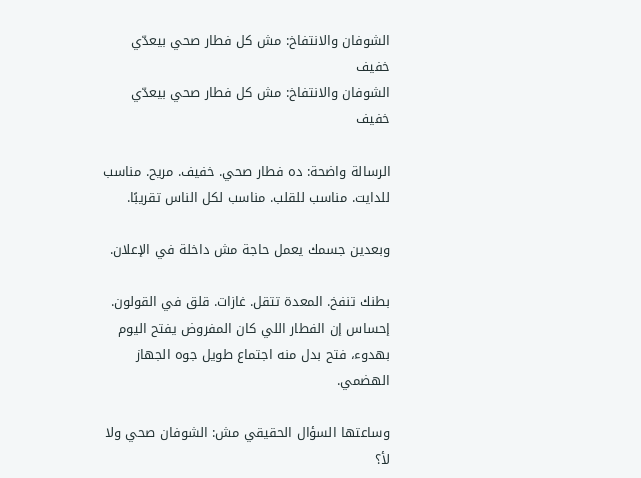الشوفان والانتفاخ: مش كل فطار صحي بيعدّي خفيف
الشوفان والانتفاخ: مش كل فطار صحي بيعدّي خفيف

الرسالة واضحة: ده فطار صحي. خفيف. مريح. مناسب للدايت. مناسب للقلب. مناسب لكل الناس تقريبًا.

وبعدين جسمك يعمل حاجة مش داخلة في الإعلان.

بطنك تنفخ. المعدة تتقل. غازات. قلق في القولون. إحساس إن الفطار اللي كان المفروض يفتح اليوم بهدوء، فتح بدل منه اجتماع طويل جوه الجهاز الهضمي.

وساعتها السؤال الحقيقي مش: الشوفان صحي ولا لأ؟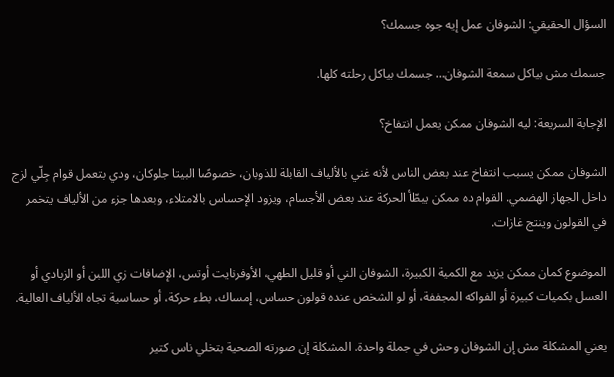السؤال الحقيقي: الشوفان عمل إيه جوه جسمك؟

جسمك مش بياكل سمعة الشوفان… جسمك بياكل رحلته كلها.

الإجابة السريعة: ليه الشوفان ممكن يعمل انتفاخ؟

الشوفان ممكن يسبب انتفاخ عند بعض الناس لأنه غني بالألياف القابلة للذوبان، خصوصًا البيتا جلوكان، ودي بتعمل قوام جِلّي لزج داخل الجهاز الهضمي. القوام ده ممكن يبطّأ الحركة عند بعض الأجسام، ويزود الإحساس بالامتلاء، وبعدها جزء من الألياف يتخمر في القولون وينتج غازات.

الموضوع كمان ممكن يزيد مع الكمية الكبيرة، الشوفان الني أو قليل الطهي، الأوفرنايت أوتس، الإضافات زي اللبن أو الزبادي أو العسل بكميات كبيرة أو الفواكه المجففة، أو لو الشخص عنده قولون حساس، إمساك، بطء حركة، أو حساسية تجاه الألياف العالية.

يعني المشكلة مش إن الشوفان وحش في جملة واحدة. المشكلة إن صورته الصحية بتخلي ناس كتير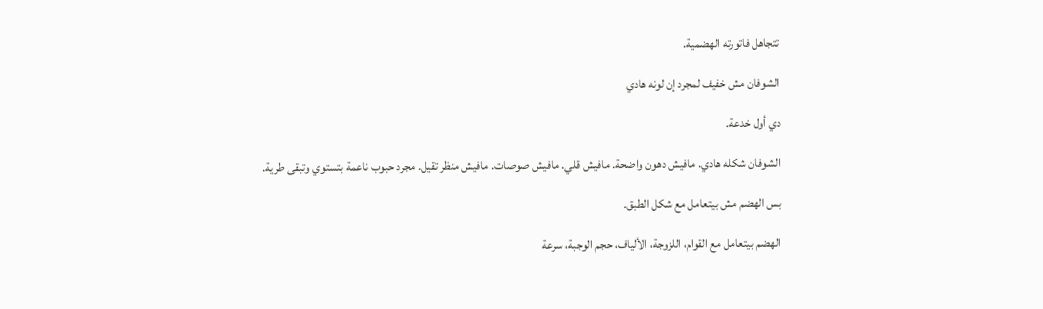تتجاهل فاتورته الهضمية.

الشوفان مش خفيف لمجرد إن لونه هادي

دي أول خدعة.

الشوفان شكله هادي. مافيش دهون واضحة. مافيش قلي. مافيش صوصات. مافيش منظر تقيل. مجرد حبوب ناعمة بتستوي وتبقى طرية.

بس الهضم مش بيتعامل مع شكل الطبق.

الهضم بيتعامل مع القوام، اللزوجة، الألياف، حجم الوجبة، سرعة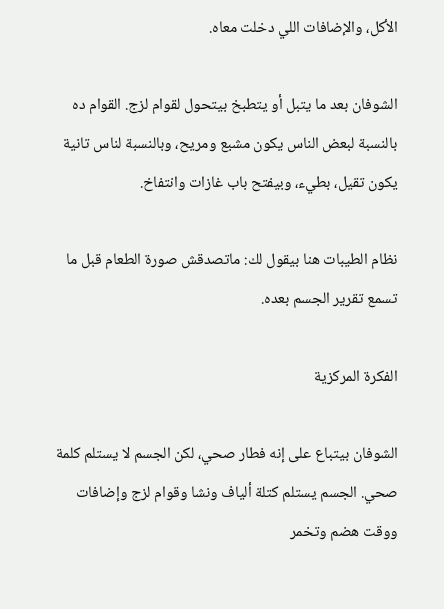الأكل، والإضافات اللي دخلت معاه.

الشوفان بعد ما يتبل أو يتطبخ بيتحول لقوام لزج. القوام ده بالنسبة لبعض الناس يكون مشبع ومريح، وبالنسبة لناس تانية يكون تقيل، بطيء، وبيفتح باب غازات وانتفاخ.

نظام الطيبات هنا بيقول لك: ماتصدقش صورة الطعام قبل ما تسمع تقرير الجسم بعده.

الفكرة المركزية

الشوفان بيتباع على إنه فطار صحي، لكن الجسم لا يستلم كلمة صحي. الجسم يستلم كتلة ألياف ونشا وقوام لزج وإضافات ووقت هضم وتخمر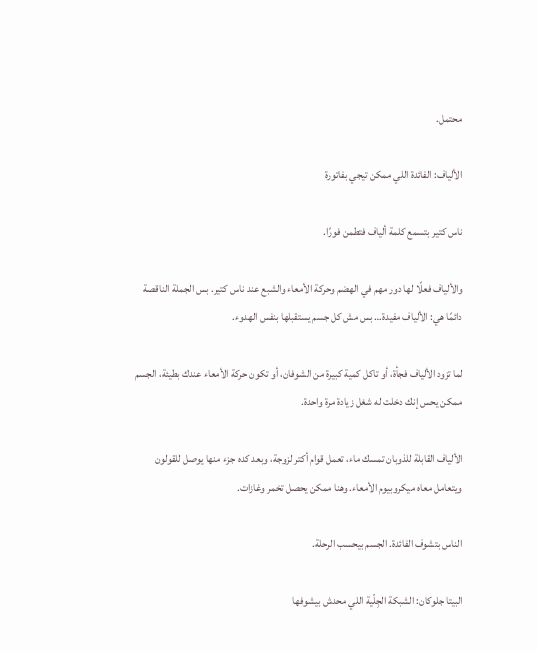محتمل.

الألياف: الفائدة اللي ممكن تيجي بفاتورة

ناس كتير بتسمع كلمة ألياف فتطمن فورًا.

والألياف فعلًا لها دور مهم في الهضم وحركة الأمعاء والشبع عند ناس كتير. بس الجملة الناقصة دائمًا هي: الألياف مفيدة… بس مش كل جسم يستقبلها بنفس الهدوء.

لما تزود الألياف فجأة، أو تاكل كمية كبيرة من الشوفان، أو تكون حركة الأمعاء عندك بطيئة، الجسم ممكن يحس إنك دخلت له شغل زيادة مرة واحدة.

الألياف القابلة للذوبان تمسك ماء، تعمل قوام أكتر لزوجة، وبعد كده جزء منها يوصل للقولون ويتعامل معاه ميكروبيوم الأمعاء. وهنا ممكن يحصل تخمر وغازات.

الناس بتشوف الفائدة. الجسم بيحسب الرحلة.

البيتا جلوكان: الشبكة الجِلّية اللي محدش بيشوفها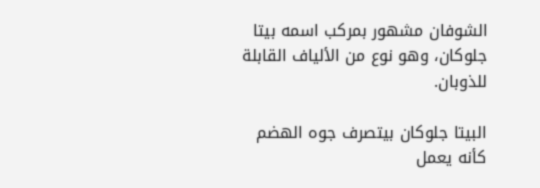الشوفان مشهور بمركب اسمه بيتا جلوكان، وهو نوع من الألياف القابلة للذوبان.

البيتا جلوكان بيتصرف جوه الهضم كأنه يعمل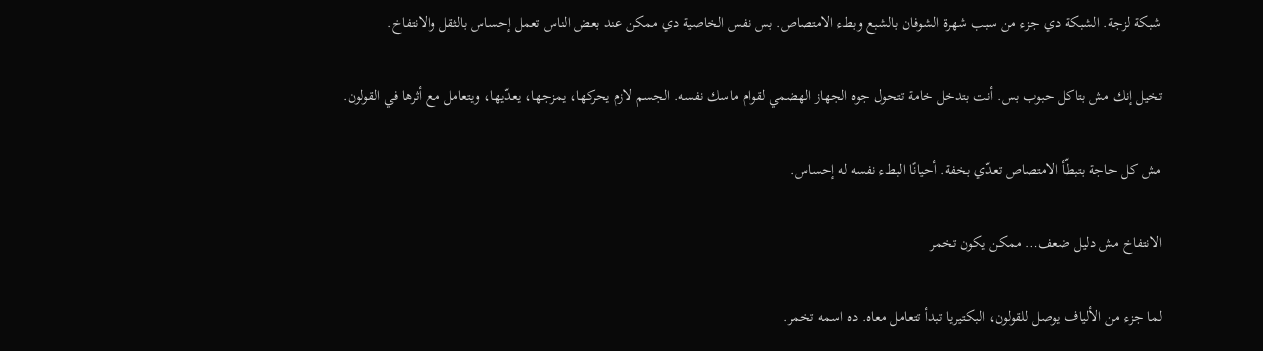شبكة لزجة. الشبكة دي جزء من سبب شهرة الشوفان بالشبع وبطء الامتصاص. بس نفس الخاصية دي ممكن عند بعض الناس تعمل إحساس بالثقل والانتفاخ.

تخيل إنك مش بتاكل حبوب بس. أنت بتدخل خامة تتحول جوه الجهاز الهضمي لقوام ماسك نفسه. الجسم لازم يحركها، يمزجها، يعدّيها، ويتعامل مع أثرها في القولون.

مش كل حاجة بتبطّأ الامتصاص تعدّي بخفة. أحيانًا البطء نفسه له إحساس.

الانتفاخ مش دليل ضعف… ممكن يكون تخمر

لما جزء من الألياف يوصل للقولون، البكتيريا تبدأ تتعامل معاه. ده اسمه تخمر.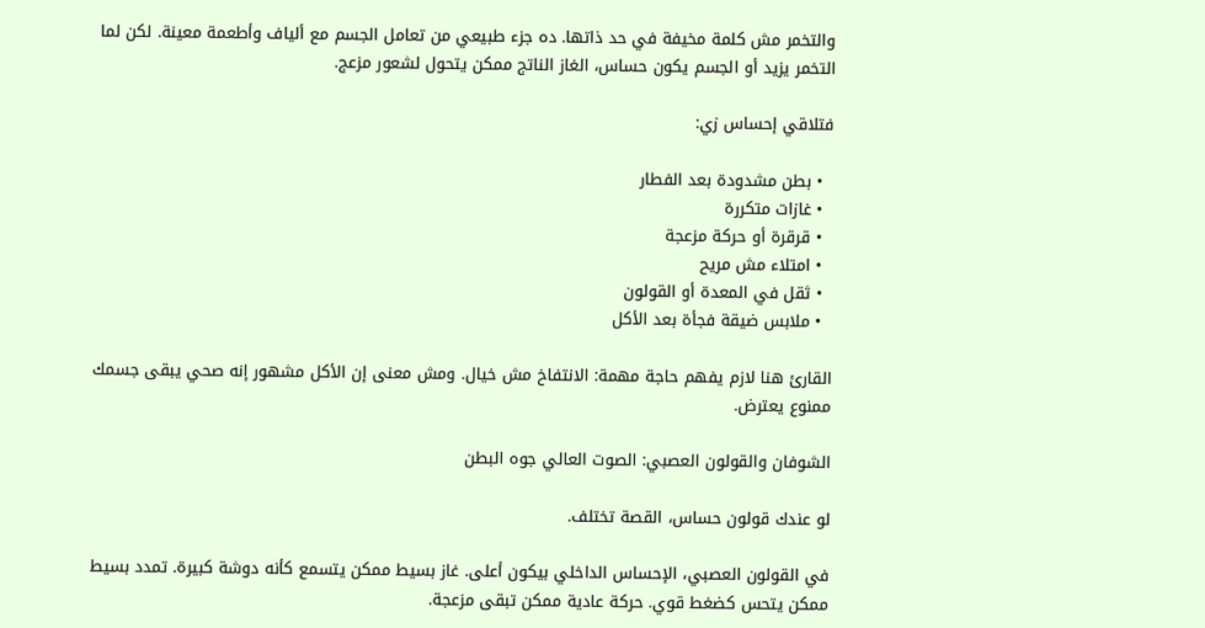والتخمر مش كلمة مخيفة في حد ذاتها. ده جزء طبيعي من تعامل الجسم مع ألياف وأطعمة معينة. لكن لما التخمر يزيد أو الجسم يكون حساس، الغاز الناتج ممكن يتحول لشعور مزعج.

فتلاقي إحساس زي:

  • بطن مشدودة بعد الفطار
  • غازات متكررة
  • قرقرة أو حركة مزعجة
  • امتلاء مش مريح
  • ثقل في المعدة أو القولون
  • ملابس ضيقة فجأة بعد الأكل

القارئ هنا لازم يفهم حاجة مهمة: الانتفاخ مش خيال. ومش معنى إن الأكل مشهور إنه صحي يبقى جسمك ممنوع يعترض.

الشوفان والقولون العصبي: الصوت العالي جوه البطن

لو عندك قولون حساس، القصة تختلف.

في القولون العصبي، الإحساس الداخلي بيكون أعلى. غاز بسيط ممكن يتسمع كأنه دوشة كبيرة. تمدد بسيط ممكن يتحس كضغط قوي. حركة عادية ممكن تبقى مزعجة.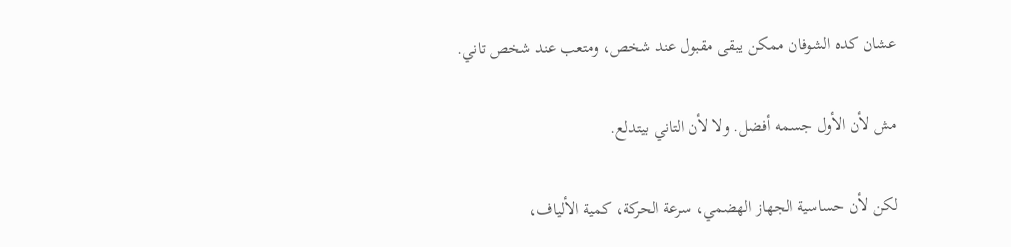عشان كده الشوفان ممكن يبقى مقبول عند شخص، ومتعب عند شخص تاني.

مش لأن الأول جسمه أفضل. ولا لأن التاني بيتدلع.

لكن لأن حساسية الجهاز الهضمي، سرعة الحركة، كمية الألياف،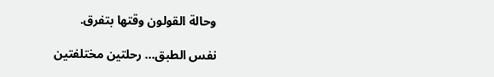وحالة القولون وقتها بتفرق.

نفس الطبق… رحلتين مختلفتين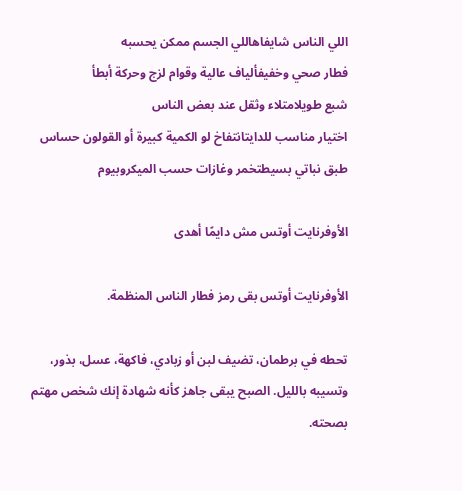اللي الناس شايفاهاللي الجسم ممكن يحسبه
فطار صحي وخفيفألياف عالية وقوام لزج وحركة أبطأ
شبع طويلامتلاء وثقل عند بعض الناس
اختيار مناسب للدايتانتفاخ لو الكمية كبيرة أو القولون حساس
طبق نباتي بسيطتخمر وغازات حسب الميكروبيوم

الأوفرنايت أوتس مش دايمًا أهدى

الأوفرنايت أوتس بقى رمز فطار الناس المنظمة.

تحطه في برطمان، تضيف لبن أو زبادي، فاكهة، عسل، بذور، وتسيبه بالليل. الصبح يبقى جاهز كأنه شهادة إنك شخص مهتم بصحته.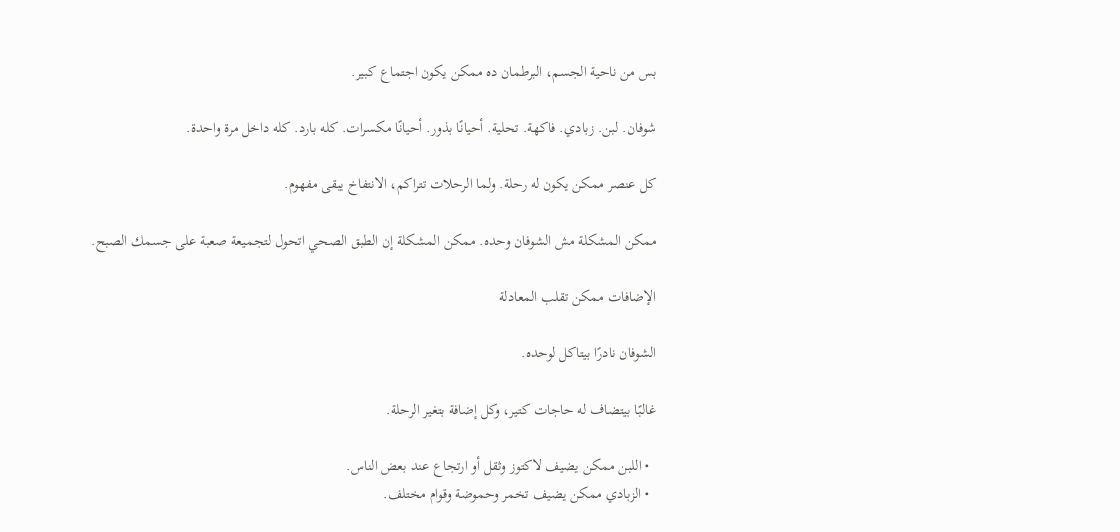بس من ناحية الجسم، البرطمان ده ممكن يكون اجتماع كبير.

شوفان. لبن. زبادي. فاكهة. تحلية. أحيانًا بذور. أحيانًا مكسرات. كله بارد. كله داخل مرة واحدة.

كل عنصر ممكن يكون له رحلة. ولما الرحلات تتراكم، الانتفاخ يبقى مفهوم.

ممكن المشكلة مش الشوفان وحده. ممكن المشكلة إن الطبق الصحي اتحول لتجميعة صعبة على جسمك الصبح.

الإضافات ممكن تقلب المعادلة

الشوفان نادرًا بيتاكل لوحده.

غالبًا بيتضاف له حاجات كتير، وكل إضافة بتغير الرحلة.

  • اللبن ممكن يضيف لاكتوز وثقل أو ارتجاع عند بعض الناس.
  • الزبادي ممكن يضيف تخمر وحموضة وقوام مختلف.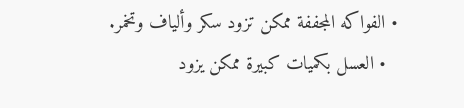• الفواكه المجففة ممكن تزود سكر وألياف وتخمر.
  • العسل بكميات كبيرة ممكن يزود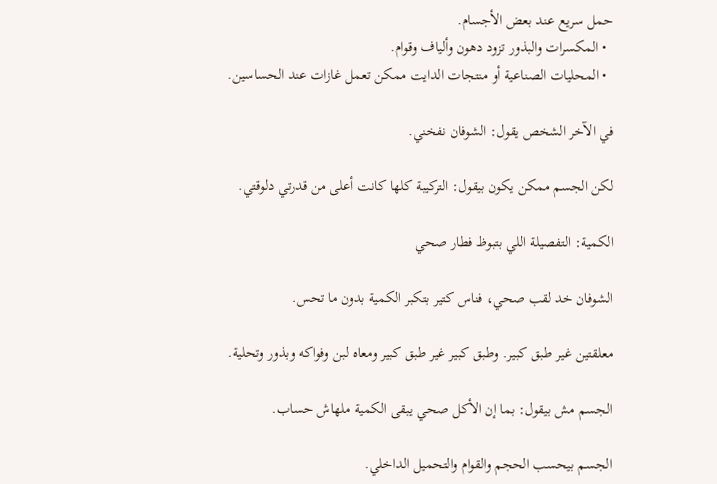حمل سريع عند بعض الأجسام.
  • المكسرات والبذور تزود دهون وألياف وقوام.
  • المحليات الصناعية أو منتجات الدايت ممكن تعمل غازات عند الحساسين.

في الآخر الشخص يقول: الشوفان نفخني.

لكن الجسم ممكن يكون بيقول: التركيبة كلها كانت أعلى من قدرتي دلوقتي.

الكمية: التفصيلة اللي بتبوظ فطار صحي

الشوفان خد لقب صحي، فناس كتير بتكبر الكمية بدون ما تحس.

معلقتين غير طبق كبير. وطبق كبير غير طبق كبير ومعاه لبن وفواكه وبذور وتحلية.

الجسم مش بيقول: بما إن الأكل صحي يبقى الكمية ملهاش حساب.

الجسم بيحسب الحجم والقوام والتحميل الداخلي.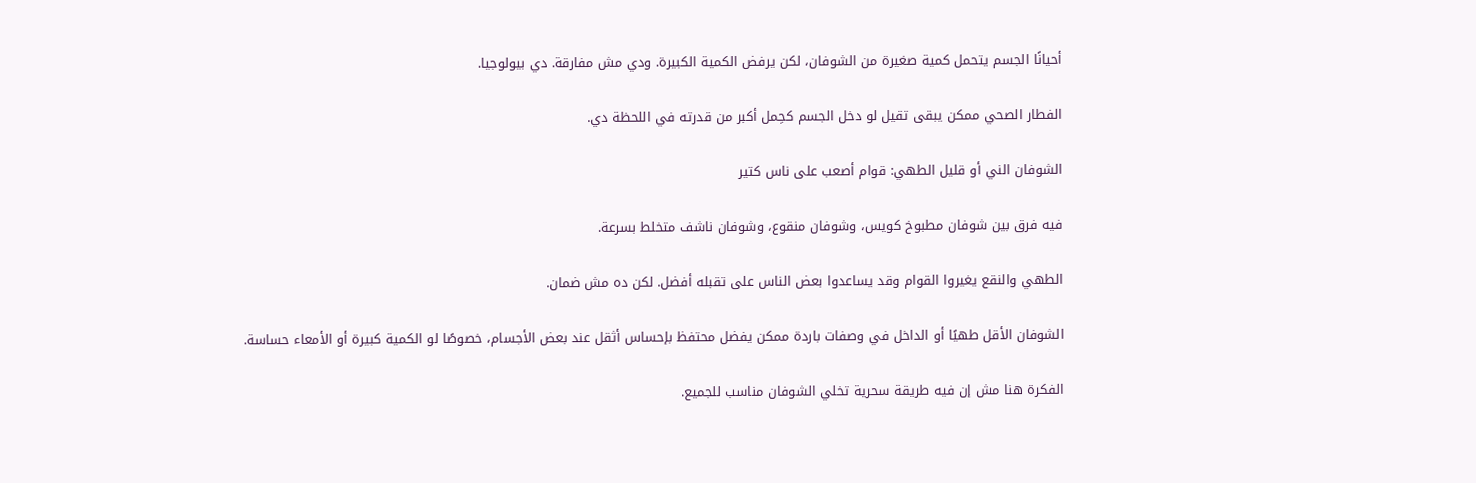أحيانًا الجسم يتحمل كمية صغيرة من الشوفان، لكن يرفض الكمية الكبيرة. ودي مش مفارقة. دي بيولوجيا.

الفطار الصحي ممكن يبقى تقيل لو دخل الجسم كحِمل أكبر من قدرته في اللحظة دي.

الشوفان الني أو قليل الطهي: قوام أصعب على ناس كتير

فيه فرق بين شوفان مطبوخ كويس، وشوفان منقوع، وشوفان ناشف متخلط بسرعة.

الطهي والنقع يغيروا القوام وقد يساعدوا بعض الناس على تقبله أفضل. لكن ده مش ضمان.

الشوفان الأقل طهيًا أو الداخل في وصفات باردة ممكن يفضل محتفظ بإحساس أثقل عند بعض الأجسام، خصوصًا لو الكمية كبيرة أو الأمعاء حساسة.

الفكرة هنا مش إن فيه طريقة سحرية تخلي الشوفان مناسب للجميع.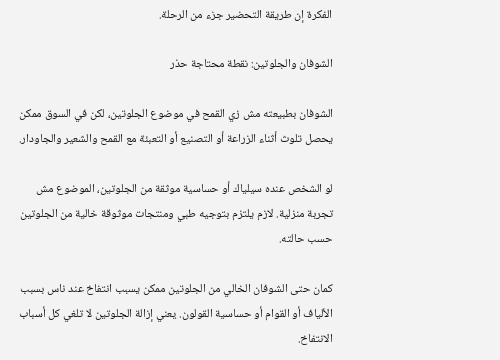الفكرة إن طريقة التحضير جزء من الرحلة.

الشوفان والجلوتين: نقطة محتاجة حذر

الشوفان بطبيعته مش زي القمح في موضوع الجلوتين، لكن في السوق ممكن يحصل تلوث أثناء الزراعة أو التصنيع أو التعبئة مع القمح والشعير والجاودار.

لو الشخص عنده سيلياك أو حساسية موثقة من الجلوتين، الموضوع مش تجربة منزلية. لازم يلتزم بتوجيه طبي ومنتجات موثوقة خالية من الجلوتين حسب حالته.

كمان حتى الشوفان الخالي من الجلوتين ممكن يسبب انتفاخ عند ناس بسبب الألياف أو القوام أو حساسية القولون. يعني إزالة الجلوتين لا تلغي كل أسباب الانتفاخ.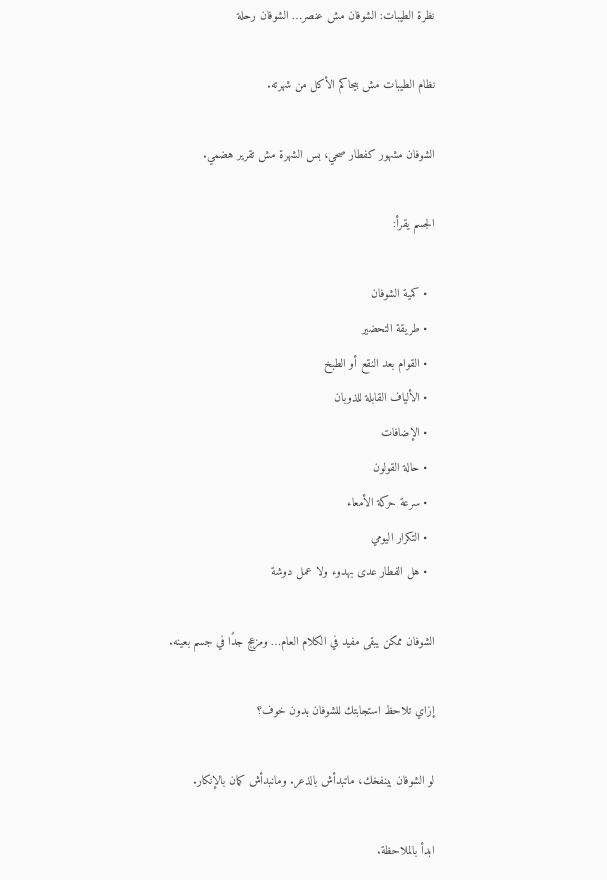نظرة الطيبات: الشوفان مش عنصر… الشوفان رحلة

نظام الطيبات مش بيحاكم الأكل من شهرته.

الشوفان مشهور كفطار صحي، بس الشهرة مش تقرير هضمي.

الجسم يقرأ:

  • كمية الشوفان
  • طريقة التحضير
  • القوام بعد النقع أو الطبخ
  • الألياف القابلة للذوبان
  • الإضافات
  • حالة القولون
  • سرعة حركة الأمعاء
  • التكرار اليومي
  • هل الفطار عدى بهدوء ولا عمل دوشة

الشوفان ممكن يبقى مفيد في الكلام العام… ومزعج جدًا في جسم بعينه.

إزاي تلاحظ استجابتك للشوفان بدون خوف؟

لو الشوفان بينفخك، ماتبدأش بالذعر. ومانبدأش كمان بالإنكار.

ابدأ بالملاحظة.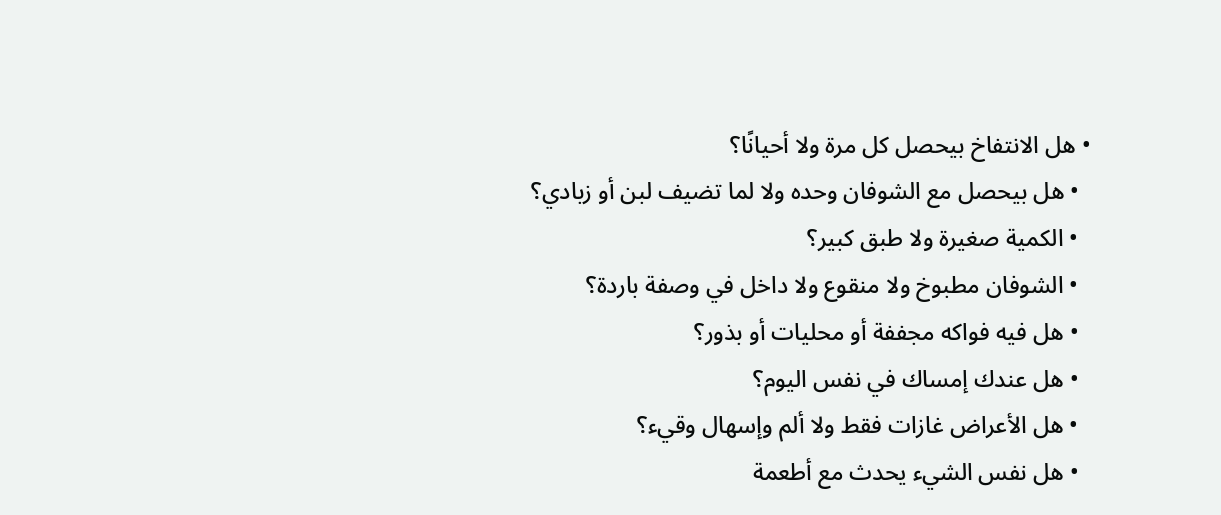• هل الانتفاخ بيحصل كل مرة ولا أحيانًا؟
  • هل بيحصل مع الشوفان وحده ولا لما تضيف لبن أو زبادي؟
  • الكمية صغيرة ولا طبق كبير؟
  • الشوفان مطبوخ ولا منقوع ولا داخل في وصفة باردة؟
  • هل فيه فواكه مجففة أو محليات أو بذور؟
  • هل عندك إمساك في نفس اليوم؟
  • هل الأعراض غازات فقط ولا ألم وإسهال وقيء؟
  • هل نفس الشيء يحدث مع أطعمة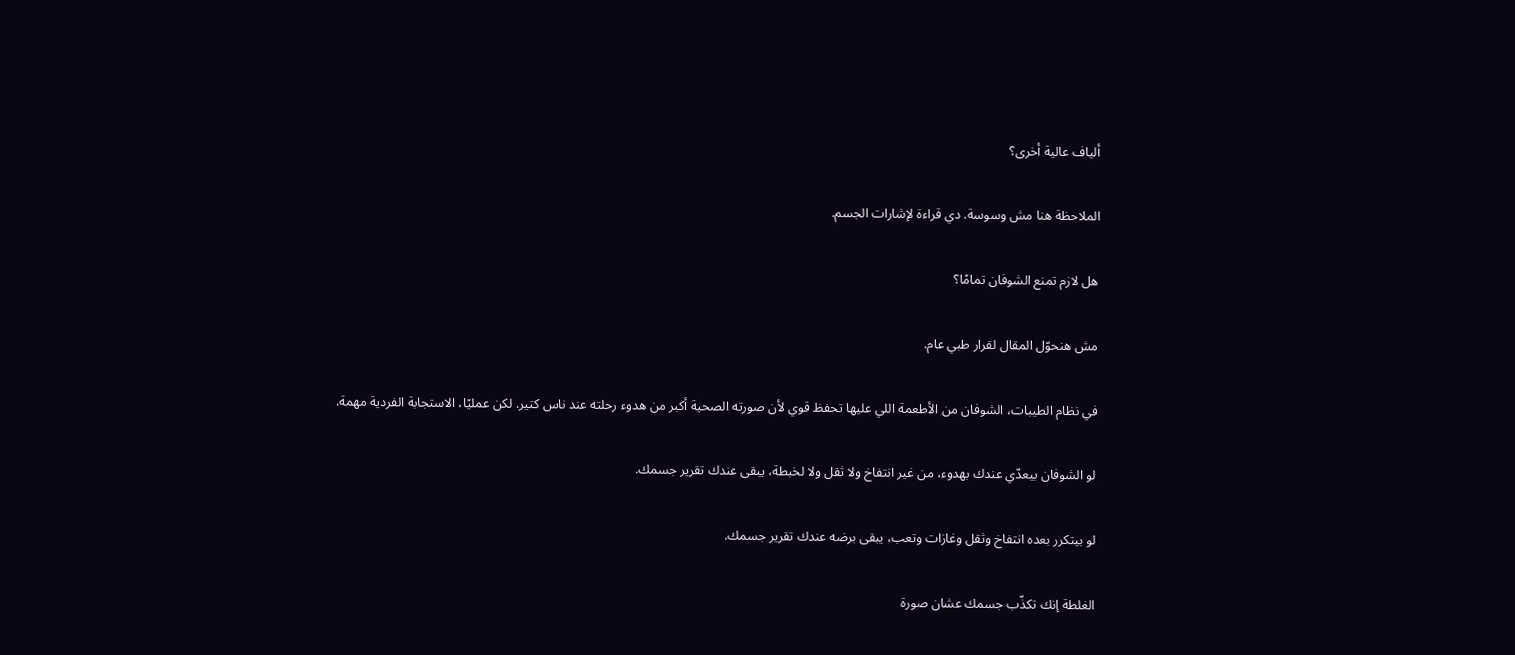ألياف عالية أخرى؟

الملاحظة هنا مش وسوسة. دي قراءة لإشارات الجسم.

هل لازم تمنع الشوفان تمامًا؟

مش هنحوّل المقال لقرار طبي عام.

في نظام الطيبات، الشوفان من الأطعمة اللي عليها تحفظ قوي لأن صورته الصحية أكبر من هدوء رحلته عند ناس كتير. لكن عمليًا، الاستجابة الفردية مهمة.

لو الشوفان بيعدّي عندك بهدوء، من غير انتفاخ ولا ثقل ولا لخبطة، يبقى عندك تقرير جسمك.

لو بيتكرر بعده انتفاخ وثقل وغازات وتعب، يبقى برضه عندك تقرير جسمك.

الغلطة إنك تكذّب جسمك عشان صورة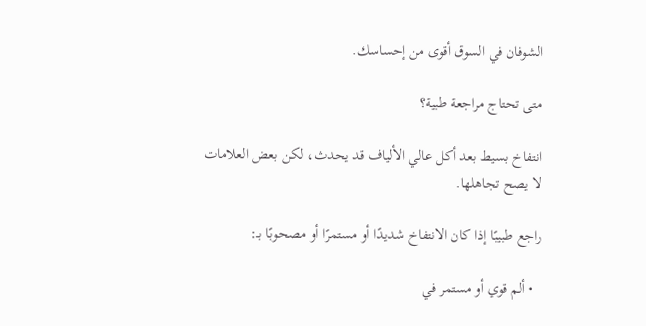الشوفان في السوق أقوى من إحساسك.

متى تحتاج مراجعة طبية؟

انتفاخ بسيط بعد أكل عالي الألياف قد يحدث، لكن بعض العلامات لا يصح تجاهلها.

راجع طبيبًا إذا كان الانتفاخ شديدًا أو مستمرًا أو مصحوبًا بـ:

  • ألم قوي أو مستمر في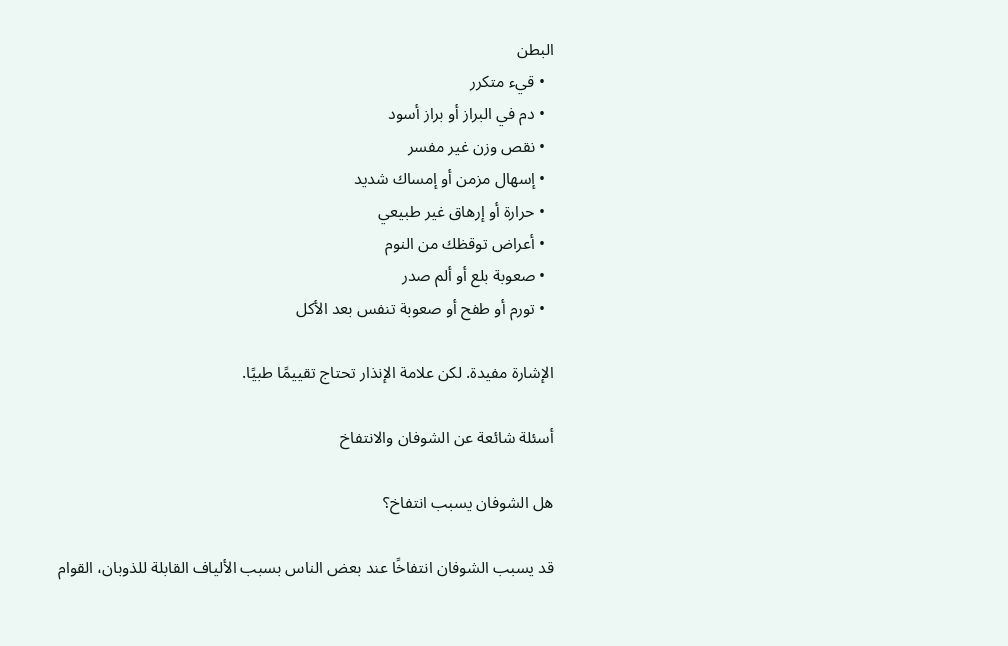البطن
  • قيء متكرر
  • دم في البراز أو براز أسود
  • نقص وزن غير مفسر
  • إسهال مزمن أو إمساك شديد
  • حرارة أو إرهاق غير طبيعي
  • أعراض توقظك من النوم
  • صعوبة بلع أو ألم صدر
  • تورم أو طفح أو صعوبة تنفس بعد الأكل

الإشارة مفيدة. لكن علامة الإنذار تحتاج تقييمًا طبيًا.

أسئلة شائعة عن الشوفان والانتفاخ

هل الشوفان يسبب انتفاخ؟

قد يسبب الشوفان انتفاخًا عند بعض الناس بسبب الألياف القابلة للذوبان، القوام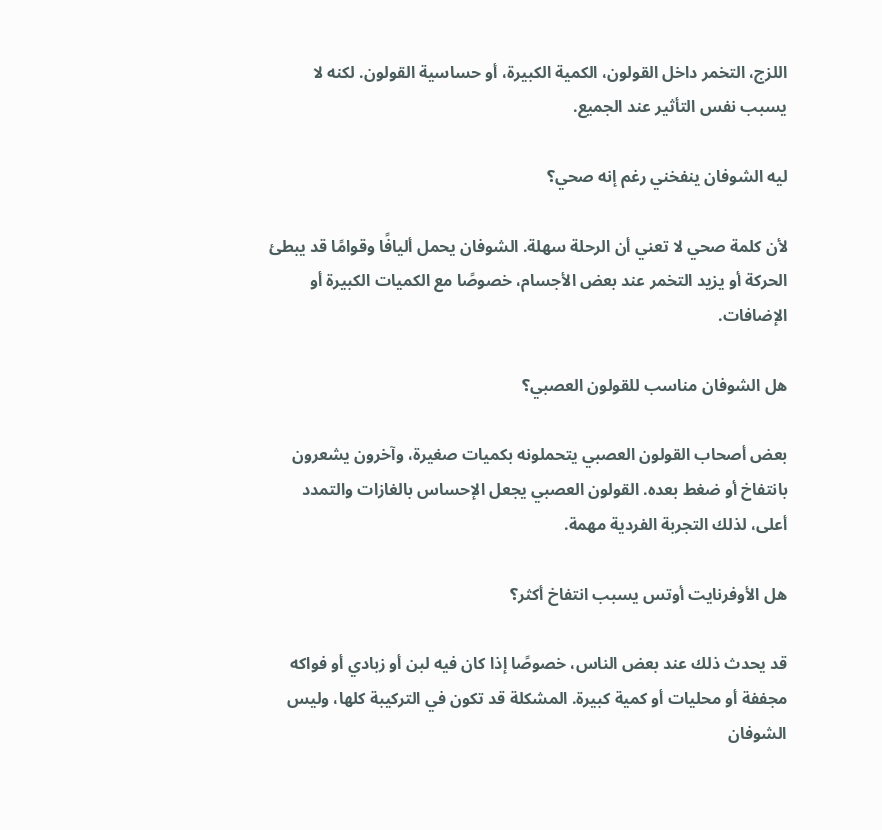اللزج، التخمر داخل القولون، الكمية الكبيرة، أو حساسية القولون. لكنه لا يسبب نفس التأثير عند الجميع.

ليه الشوفان ينفخني رغم إنه صحي؟

لأن كلمة صحي لا تعني أن الرحلة سهلة. الشوفان يحمل أليافًا وقوامًا قد يبطئ الحركة أو يزيد التخمر عند بعض الأجسام، خصوصًا مع الكميات الكبيرة أو الإضافات.

هل الشوفان مناسب للقولون العصبي؟

بعض أصحاب القولون العصبي يتحملونه بكميات صغيرة، وآخرون يشعرون بانتفاخ أو ضغط بعده. القولون العصبي يجعل الإحساس بالغازات والتمدد أعلى، لذلك التجربة الفردية مهمة.

هل الأوفرنايت أوتس يسبب انتفاخ أكثر؟

قد يحدث ذلك عند بعض الناس، خصوصًا إذا كان فيه لبن أو زبادي أو فواكه مجففة أو محليات أو كمية كبيرة. المشكلة قد تكون في التركيبة كلها، وليس الشوفان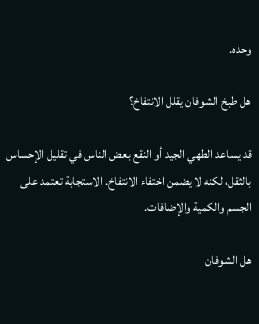وحده.

هل طبخ الشوفان يقلل الانتفاخ؟

قد يساعد الطهي الجيد أو النقع بعض الناس في تقليل الإحساس بالثقل، لكنه لا يضمن اختفاء الانتفاخ. الاستجابة تعتمد على الجسم والكمية والإضافات.

هل الشوفان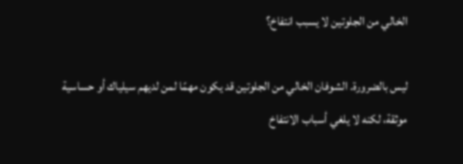الخالي من الجلوتين لا يسبب انتفاخ؟

ليس بالضرورة. الشوفان الخالي من الجلوتين قد يكون مهمًا لمن لديهم سيلياك أو حساسية موثقة، لكنه لا يلغي أسباب الانتفاخ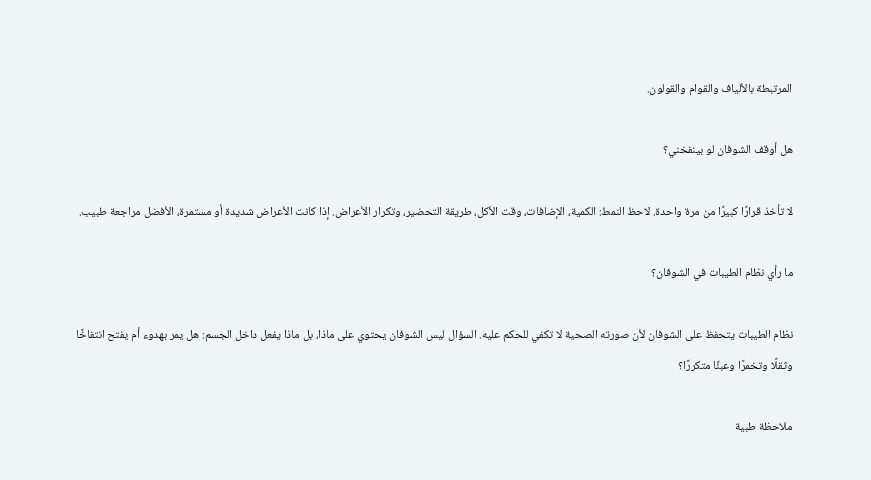المرتبطة بالألياف والقوام والقولون.

هل أوقف الشوفان لو بينفخني؟

لا تأخذ قرارًا كبيرًا من مرة واحدة. لاحظ النمط: الكمية، الإضافات، وقت الأكل، طريقة التحضير، وتكرار الأعراض. إذا كانت الأعراض شديدة أو مستمرة، الأفضل مراجعة طبيب.

ما رأي نظام الطيبات في الشوفان؟

نظام الطيبات يتحفظ على الشوفان لأن صورته الصحية لا تكفي للحكم عليه. السؤال ليس الشوفان يحتوي على ماذا، بل ماذا يفعل داخل الجسم: هل يمر بهدوء أم يفتح انتفاخًا وثقلًا وتخمرًا وعبئًا متكررًا؟

ملاحظة طبية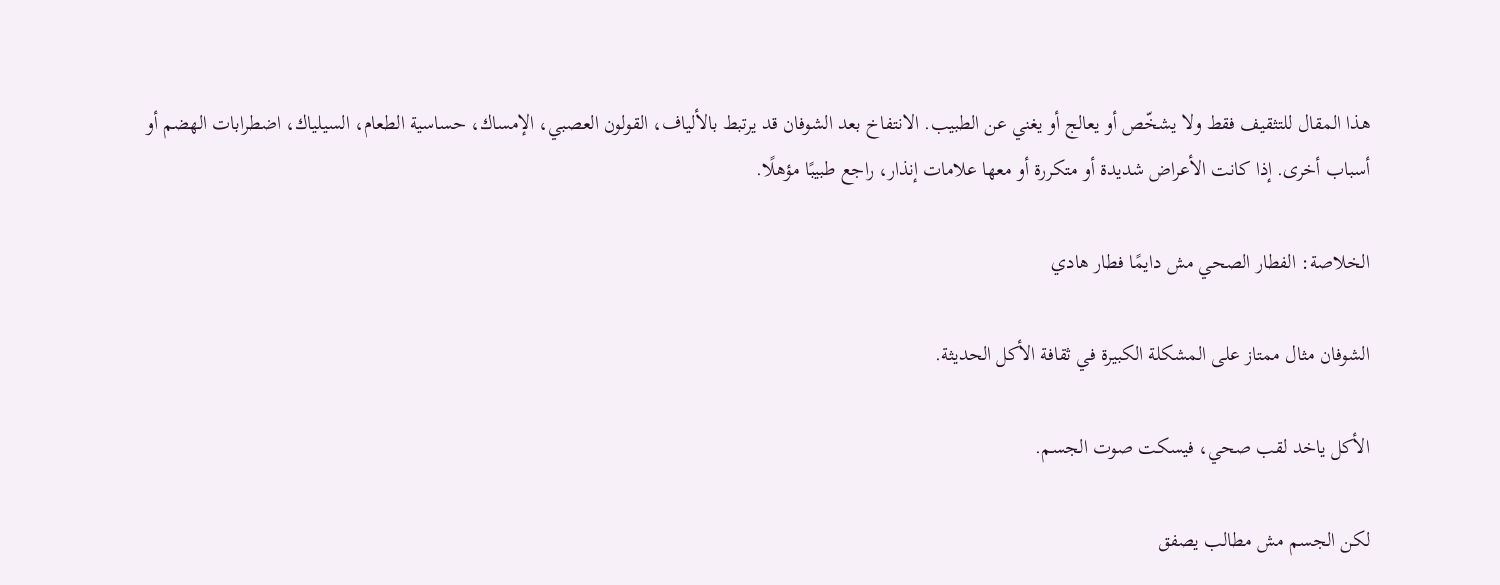هذا المقال للتثقيف فقط ولا يشخّص أو يعالج أو يغني عن الطبيب. الانتفاخ بعد الشوفان قد يرتبط بالألياف، القولون العصبي، الإمساك، حساسية الطعام، السيلياك، اضطرابات الهضم أو أسباب أخرى. إذا كانت الأعراض شديدة أو متكررة أو معها علامات إنذار، راجع طبيبًا مؤهلًا.

الخلاصة: الفطار الصحي مش دايمًا فطار هادي

الشوفان مثال ممتاز على المشكلة الكبيرة في ثقافة الأكل الحديثة.

الأكل ياخد لقب صحي، فيسكت صوت الجسم.

لكن الجسم مش مطالب يصفق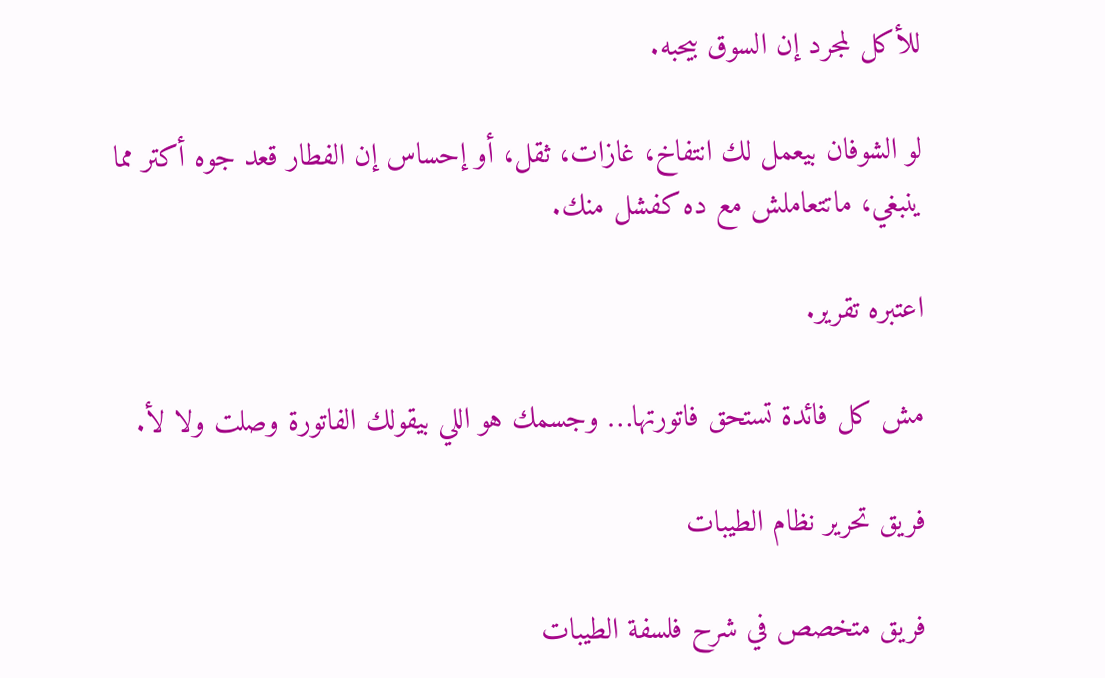للأكل لمجرد إن السوق بيحبه.

لو الشوفان بيعمل لك انتفاخ، غازات، ثقل، أو إحساس إن الفطار قعد جوه أكتر مما ينبغي، ماتتعاملش مع ده كفشل منك.

اعتبره تقرير.

مش كل فائدة تستحق فاتورتها… وجسمك هو اللي بيقولك الفاتورة وصلت ولا لأ.

فريق تحرير نظام الطيبات

فريق متخصص في شرح فلسفة الطيبات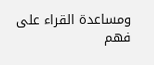ومساعدة القراء على فهم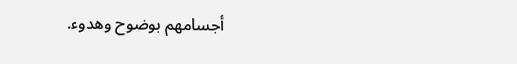أجسامهم بوضوح وهدوء.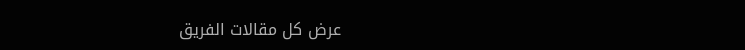عرض كل مقالات الفريق